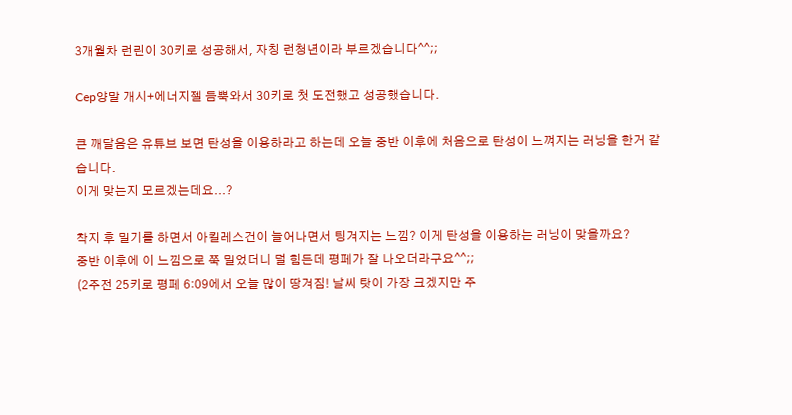3개월차 런린이 30키로 성공해서, 자칭 런청년이라 부르겠습니다^^;;

Cep양말 개시+에너지젤 듬뿍와서 30키로 첫 도전했고 성공했습니다.

큰 깨달음은 유튜브 보면 탄성을 이용하라고 하는데 오늘 중반 이후에 처음으로 탄성이 느껴지는 러닝을 한거 같습니다.
이게 맞는지 모르겠는데요...?

착지 후 밀기를 하면서 아킬레스건이 늘어나면서 팅겨지는 느낌? 이게 탄성을 이용하는 러닝이 맞을까요?
중반 이후에 이 느낌으로 쭉 밀었더니 덜 힘든데 평페가 잘 나오더라구요^^;;
(2주전 25키로 평페 6:09에서 오늘 많이 땅겨짐! 날씨 탓이 가장 크겠지만 주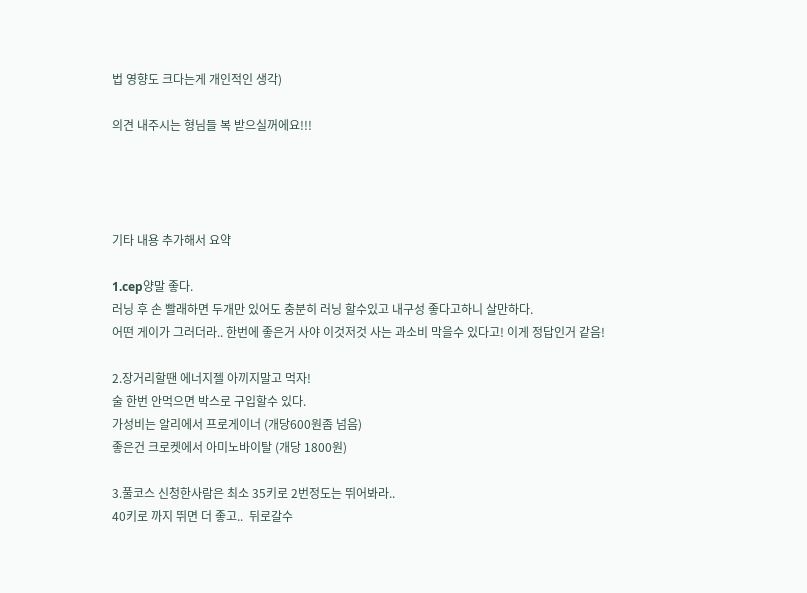법 영향도 크다는게 개인적인 생각)

의견 내주시는 형님들 복 받으실꺼에요!!!




기타 내용 추가해서 요약

1.cep양말 좋다.
러닝 후 손 빨래하면 두개만 있어도 충분히 러닝 할수있고 내구성 좋다고하니 살만하다.
어떤 게이가 그러더라.. 한번에 좋은거 사야 이것저것 사는 과소비 막을수 있다고! 이게 정답인거 같음!

2.장거리할땐 에너지젤 아끼지말고 먹자!
술 한번 안먹으면 박스로 구입할수 있다.
가성비는 알리에서 프로게이너 (개당600원좀 넘음)
좋은건 크로켓에서 아미노바이탈 (개당 1800원)

3.풀코스 신청한사람은 최소 35키로 2번정도는 뛰어봐라..
40키로 까지 뛰면 더 좋고..  뒤로갈수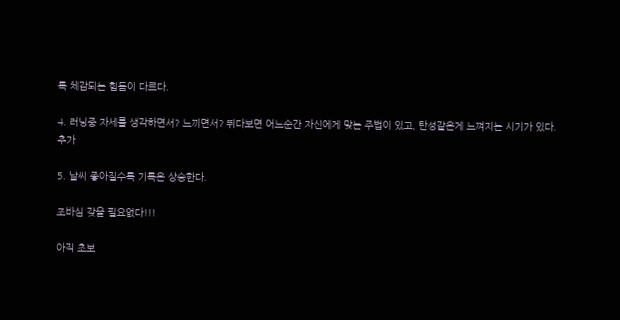록 체감되는 힘듬이 다르다.

4. 러닝중 자세를 생각하면서? 느끼면서? 뛰다보면 어느순간 자신에게 맞는 주법이 있고, 탄성같은게 느껴지는 시기가 있다.
추가

5. 날씨 좋아질수록 기록은 상승한다.

조바심 갖을 필요없다!!!

아직 초보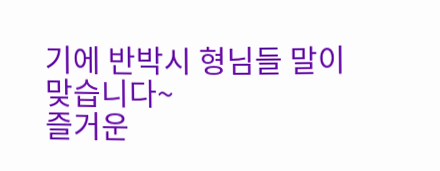기에 반박시 형님들 말이 맞습니다~
즐거운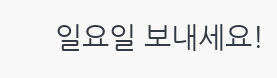일요일 보내세요!